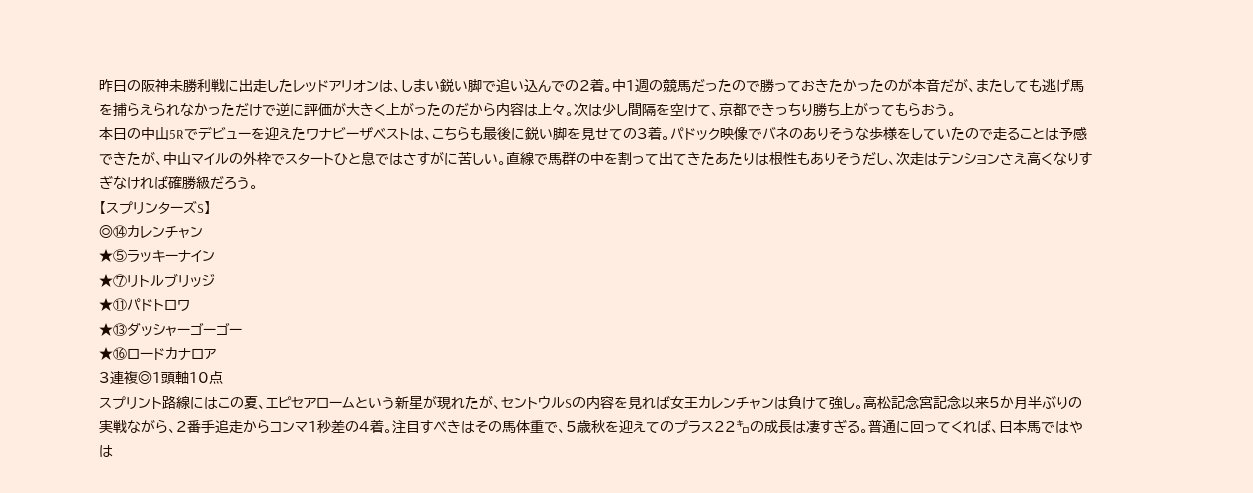昨日の阪神未勝利戦に出走したレッドアリオンは、しまい鋭い脚で追い込んでの2着。中1週の競馬だったので勝っておきたかったのが本音だが、またしても逃げ馬を捕らえられなかっただけで逆に評価が大きく上がったのだから内容は上々。次は少し間隔を空けて、京都できっちり勝ち上がってもらおう。
本日の中山5Rでデビューを迎えたワナビーザベストは、こちらも最後に鋭い脚を見せての3着。パドック映像でバネのありそうな歩様をしていたので走ることは予感できたが、中山マイルの外枠でスタートひと息ではさすがに苦しい。直線で馬群の中を割って出てきたあたりは根性もありそうだし、次走はテンションさえ高くなりすぎなければ確勝級だろう。
【スプリンターズS】
◎⑭カレンチャン
★⑤ラッキーナイン
★⑦リトルブリッジ
★⑪パドトロワ
★⑬ダッシャーゴーゴー
★⑯ロードカナロア
3連複◎1頭軸10点
スプリント路線にはこの夏、エピセアロームという新星が現れたが、セントウルSの内容を見れば女王カレンチャンは負けて強し。高松記念宮記念以来5か月半ぶりの実戦ながら、2番手追走からコンマ1秒差の4着。注目すべきはその馬体重で、5歳秋を迎えてのプラス22㌔の成長は凄すぎる。普通に回ってくれば、日本馬ではやは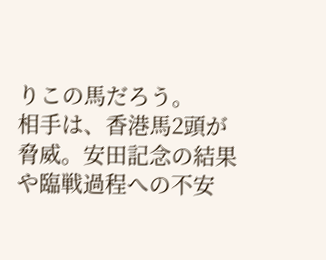りこの馬だろう。
相手は、香港馬2頭が脅威。安田記念の結果や臨戦過程への不安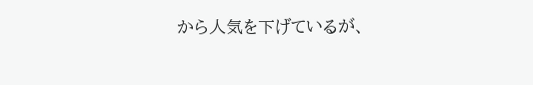から人気を下げているが、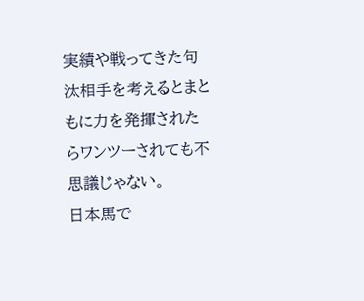実績や戦ってきた句汰相手を考えるとまともに力を発揮されたらワンツーされても不思議じゃない。
日本馬で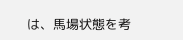は、馬場状態を考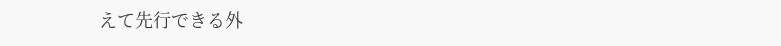えて先行できる外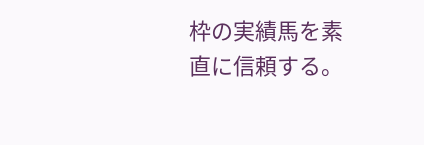枠の実績馬を素直に信頼する。